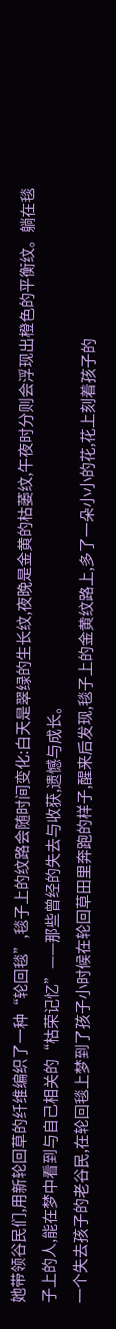她带领谷民们,用新轮回草的纤维编织了一种“轮回毯”,毯子上的纹路会随时间变化:白天是翠绿的生长纹,夜晚是金黄的枯萎纹,午夜时分则会浮现出橙色的平衡纹。躺在毯子上的人,能在梦中看到与自己相关的“枯荣记忆”——那些曾经的失去与收获,遗憾与成长。
一个失去孩子的老谷民,在轮回毯上梦到了孩子小时候在轮回草田里奔跑的样子,醒来后发现,毯子上的金黄纹路上,多了一朵小小的花,花上刻着孩子的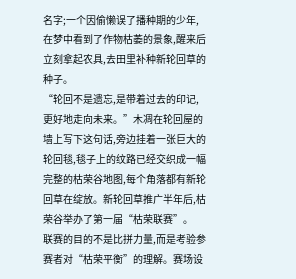名字;一个因偷懒误了播种期的少年,在梦中看到了作物枯萎的景象,醒来后立刻拿起农具,去田里补种新轮回草的种子。
“轮回不是遗忘,是带着过去的印记,更好地走向未来。”木凋在轮回屋的墙上写下这句话,旁边挂着一张巨大的轮回毯,毯子上的纹路已经交织成一幅完整的枯荣谷地图,每个角落都有新轮回草在绽放。新轮回草推广半年后,枯荣谷举办了第一届“枯荣联赛”。
联赛的目的不是比拼力量,而是考验参赛者对“枯荣平衡”的理解。赛场设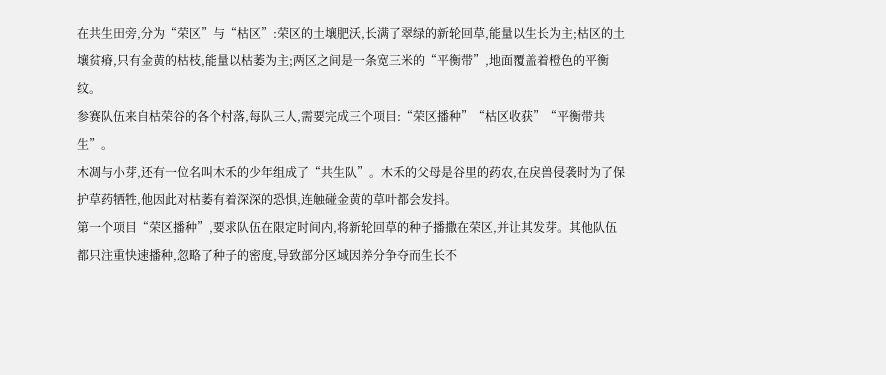在共生田旁,分为“荣区”与“枯区”:荣区的土壤肥沃,长满了翠绿的新轮回草,能量以生长为主;枯区的土壤贫瘠,只有金黄的枯枝,能量以枯萎为主;两区之间是一条宽三米的“平衡带”,地面覆盖着橙色的平衡纹。
参赛队伍来自枯荣谷的各个村落,每队三人,需要完成三个项目:“荣区播种”“枯区收获”“平衡带共生”。
木凋与小芽,还有一位名叫木禾的少年组成了“共生队”。木禾的父母是谷里的药农,在戾兽侵袭时为了保护草药牺牲,他因此对枯萎有着深深的恐惧,连触碰金黄的草叶都会发抖。
第一个项目“荣区播种”,要求队伍在限定时间内,将新轮回草的种子播撒在荣区,并让其发芽。其他队伍都只注重快速播种,忽略了种子的密度,导致部分区域因养分争夺而生长不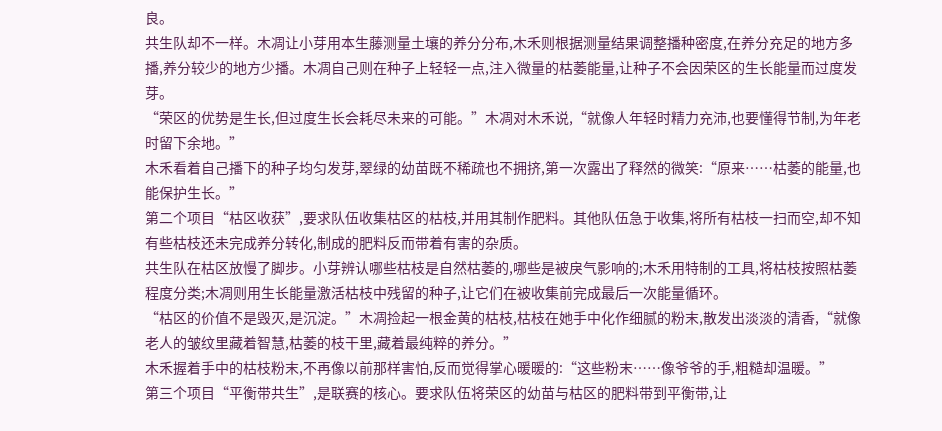良。
共生队却不一样。木凋让小芽用本生藤测量土壤的养分分布,木禾则根据测量结果调整播种密度,在养分充足的地方多播,养分较少的地方少播。木凋自己则在种子上轻轻一点,注入微量的枯萎能量,让种子不会因荣区的生长能量而过度发芽。
“荣区的优势是生长,但过度生长会耗尽未来的可能。”木凋对木禾说,“就像人年轻时精力充沛,也要懂得节制,为年老时留下余地。”
木禾看着自己播下的种子均匀发芽,翠绿的幼苗既不稀疏也不拥挤,第一次露出了释然的微笑:“原来……枯萎的能量,也能保护生长。”
第二个项目“枯区收获”,要求队伍收集枯区的枯枝,并用其制作肥料。其他队伍急于收集,将所有枯枝一扫而空,却不知有些枯枝还未完成养分转化,制成的肥料反而带着有害的杂质。
共生队在枯区放慢了脚步。小芽辨认哪些枯枝是自然枯萎的,哪些是被戾气影响的;木禾用特制的工具,将枯枝按照枯萎程度分类;木凋则用生长能量激活枯枝中残留的种子,让它们在被收集前完成最后一次能量循环。
“枯区的价值不是毁灭,是沉淀。”木凋捡起一根金黄的枯枝,枯枝在她手中化作细腻的粉末,散发出淡淡的清香,“就像老人的皱纹里藏着智慧,枯萎的枝干里,藏着最纯粹的养分。”
木禾握着手中的枯枝粉末,不再像以前那样害怕,反而觉得掌心暖暖的:“这些粉末……像爷爷的手,粗糙却温暖。”
第三个项目“平衡带共生”,是联赛的核心。要求队伍将荣区的幼苗与枯区的肥料带到平衡带,让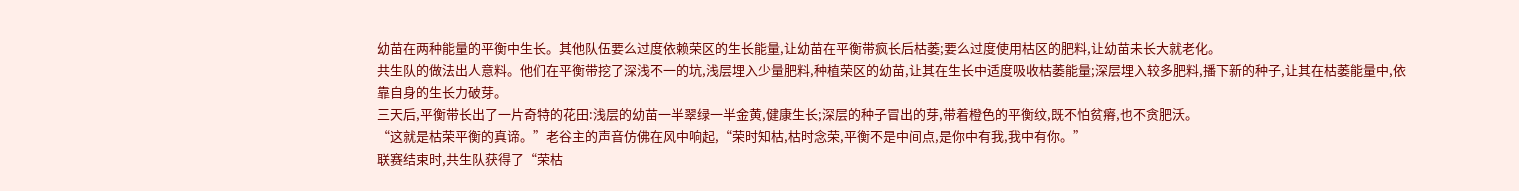幼苗在两种能量的平衡中生长。其他队伍要么过度依赖荣区的生长能量,让幼苗在平衡带疯长后枯萎;要么过度使用枯区的肥料,让幼苗未长大就老化。
共生队的做法出人意料。他们在平衡带挖了深浅不一的坑,浅层埋入少量肥料,种植荣区的幼苗,让其在生长中适度吸收枯萎能量;深层埋入较多肥料,播下新的种子,让其在枯萎能量中,依靠自身的生长力破芽。
三天后,平衡带长出了一片奇特的花田:浅层的幼苗一半翠绿一半金黄,健康生长;深层的种子冒出的芽,带着橙色的平衡纹,既不怕贫瘠,也不贪肥沃。
“这就是枯荣平衡的真谛。”老谷主的声音仿佛在风中响起,“荣时知枯,枯时念荣,平衡不是中间点,是你中有我,我中有你。”
联赛结束时,共生队获得了“荣枯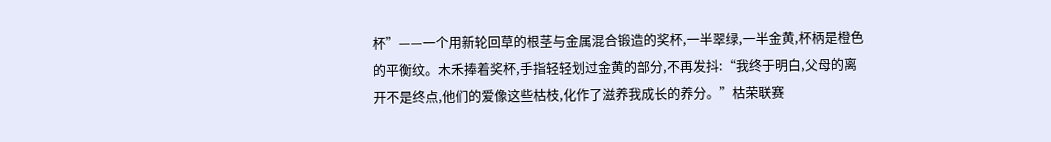杯”——一个用新轮回草的根茎与金属混合锻造的奖杯,一半翠绿,一半金黄,杯柄是橙色的平衡纹。木禾捧着奖杯,手指轻轻划过金黄的部分,不再发抖:“我终于明白,父母的离开不是终点,他们的爱像这些枯枝,化作了滋养我成长的养分。”枯荣联赛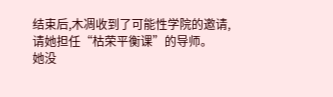结束后,木凋收到了可能性学院的邀请,请她担任“枯荣平衡课”的导师。
她没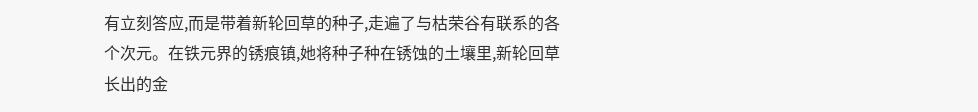有立刻答应,而是带着新轮回草的种子,走遍了与枯荣谷有联系的各个次元。在铁元界的锈痕镇,她将种子种在锈蚀的土壤里,新轮回草长出的金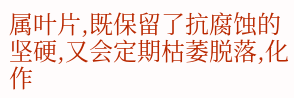属叶片,既保留了抗腐蚀的坚硬,又会定期枯萎脱落,化作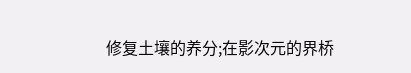修复土壤的养分;在影次元的界桥